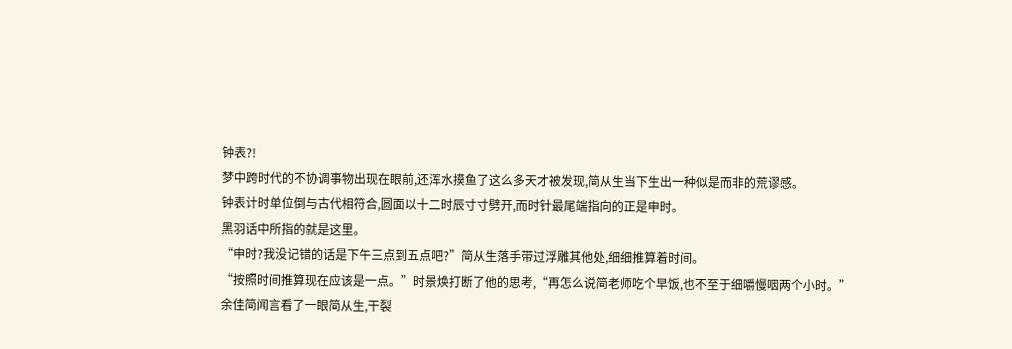钟表?!
梦中跨时代的不协调事物出现在眼前,还浑水摸鱼了这么多天才被发现,简从生当下生出一种似是而非的荒谬感。
钟表计时单位倒与古代相符合,圆面以十二时辰寸寸劈开,而时针最尾端指向的正是申时。
黑羽话中所指的就是这里。
“申时?我没记错的话是下午三点到五点吧?”简从生落手带过浮雕其他处,细细推算着时间。
“按照时间推算现在应该是一点。”时景焕打断了他的思考,“再怎么说简老师吃个早饭,也不至于细嚼慢咽两个小时。”
余佳简闻言看了一眼简从生,干裂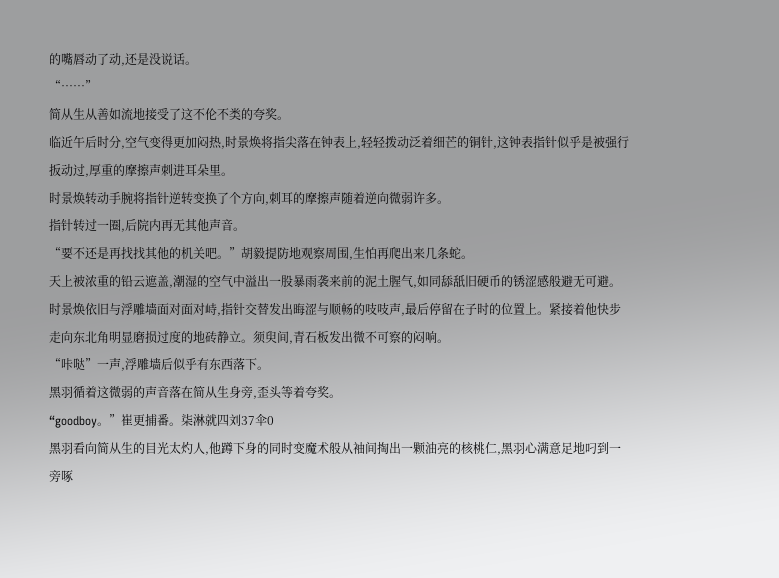的嘴唇动了动,还是没说话。
“……”
简从生从善如流地接受了这不伦不类的夸奖。
临近午后时分,空气变得更加闷热,时景焕将指尖落在钟表上,轻轻拨动泛着细芒的铜针,这钟表指针似乎是被强行扳动过,厚重的摩擦声刺进耳朵里。
时景焕转动手腕将指针逆转变换了个方向,刺耳的摩擦声随着逆向微弱许多。
指针转过一圈,后院内再无其他声音。
“要不还是再找找其他的机关吧。”胡毅提防地观察周围,生怕再爬出来几条蛇。
天上被浓重的铅云遮盖,潮湿的空气中溢出一股暴雨袭来前的泥土腥气,如同舔舐旧硬币的锈涩感般避无可避。
时景焕依旧与浮雕墙面对面对峙,指针交替发出晦涩与顺畅的吱吱声,最后停留在子时的位置上。紧接着他快步走向东北角明显磨损过度的地砖静立。须臾间,青石板发出微不可察的闷响。
“咔哒”一声,浮雕墙后似乎有东西落下。
黑羽循着这微弱的声音落在简从生身旁,歪头等着夸奖。
“goodboy。”崔更捕番。柒淋就四刘37伞0
黑羽看向简从生的目光太灼人,他蹲下身的同时变魔术般从袖间掏出一颗油亮的核桃仁,黑羽心满意足地叼到一旁啄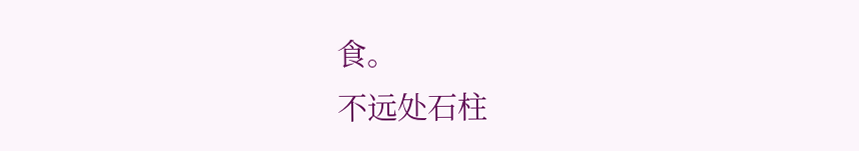食。
不远处石柱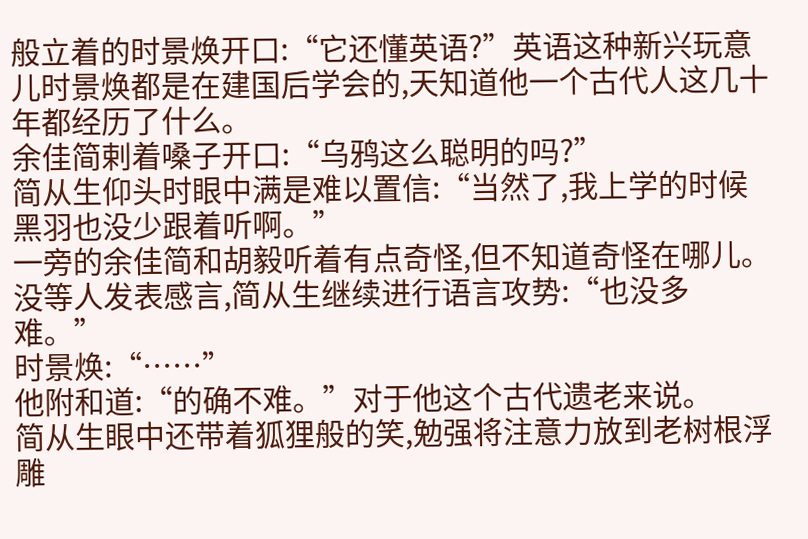般立着的时景焕开口:“它还懂英语?”英语这种新兴玩意儿时景焕都是在建国后学会的,天知道他一个古代人这几十年都经历了什么。
余佳简剌着嗓子开口:“乌鸦这么聪明的吗?”
简从生仰头时眼中满是难以置信:“当然了,我上学的时候黑羽也没少跟着听啊。”
一旁的余佳简和胡毅听着有点奇怪,但不知道奇怪在哪儿。没等人发表感言,简从生继续进行语言攻势:“也没多难。”
时景焕:“……”
他附和道:“的确不难。”对于他这个古代遗老来说。
简从生眼中还带着狐狸般的笑,勉强将注意力放到老树根浮雕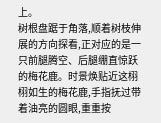上。
树根盘踞于角落,顺着树枝伸展的方向探看,正对应的是一只前腿腾空、后腿绷直惊跃的梅花鹿。时景焕贴近这栩栩如生的梅花鹿,手指抚过带着油亮的圆眼,重重按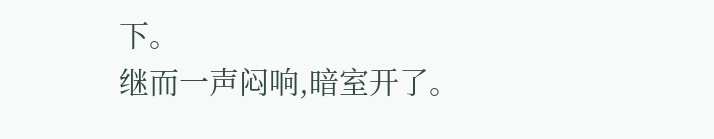下。
继而一声闷响,暗室开了。